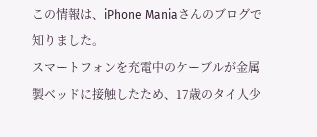この情報は、iPhone Maniaさんのブログで知りました。
スマートフォンを充電中のケーブルが金属製ベッドに接触したため、17歳のタイ人少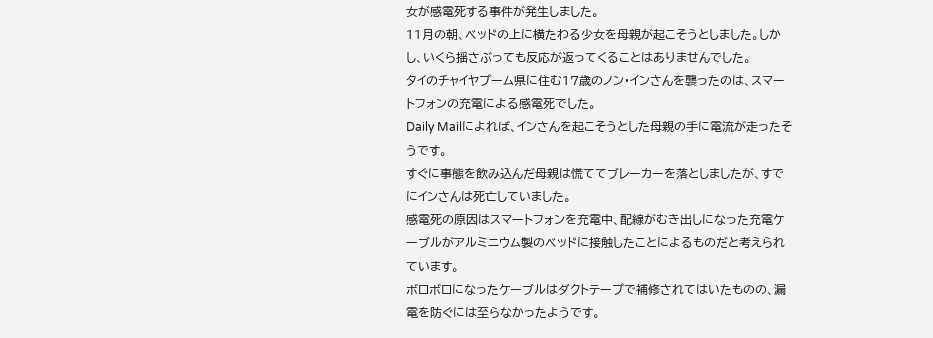女が感電死する事件が発生しました。
11月の朝、ベッドの上に横たわる少女を母親が起こそうとしました。しかし、いくら揺さぶっても反応が返ってくることはありませんでした。
タイのチャイヤプーム県に住む17歳のノン・インさんを襲ったのは、スマートフォンの充電による感電死でした。
Daily Mailによれば、インさんを起こそうとした母親の手に電流が走ったそうです。
すぐに事態を飲み込んだ母親は慌ててブレーカーを落としましたが、すでにインさんは死亡していました。
感電死の原因はスマートフォンを充電中、配線がむき出しになった充電ケーブルがアルミニウム製のベッドに接触したことによるものだと考えられています。
ボロボロになったケーブルはダクトテープで補修されてはいたものの、漏電を防ぐには至らなかったようです。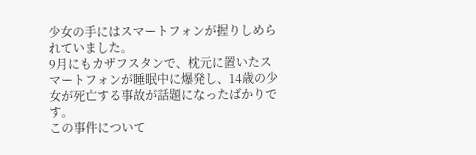少女の手にはスマートフォンが握りしめられていました。
9月にもカザフスタンで、枕元に置いたスマートフォンが睡眠中に爆発し、14歳の少女が死亡する事故が話題になったばかりです。
この事件について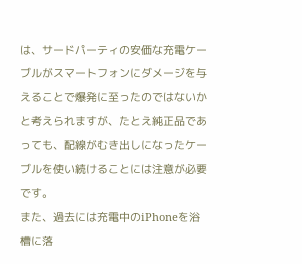は、サードパーティの安価な充電ケーブルがスマートフォンにダメージを与えることで爆発に至ったのではないかと考えられますが、たとえ純正品であっても、配線がむき出しになったケーブルを使い続けることには注意が必要です。
また、過去には充電中のiPhoneを浴槽に落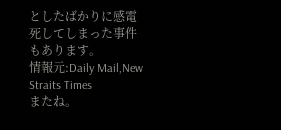としたばかりに感電死してしまった事件もあります。
情報元:Daily Mail,New Straits Times
またね。